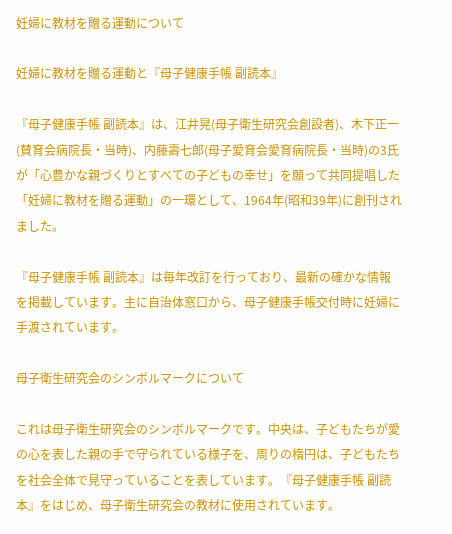妊婦に教材を贈る運動について

妊婦に教材を贈る運動と『母子健康手帳 副読本』

『母子健康手帳 副読本』は、江井晃(母子衛生研究会創設者)、木下正一(賛育会病院長・当時)、内藤壽七郎(母子愛育会愛育病院長・当時)の3氏が「心豊かな親づくりとすべての子どもの幸せ」を願って共同提唱した「妊婦に教材を贈る運動」の一環として、1964年(昭和39年)に創刊されました。

『母子健康手帳 副読本』は毎年改訂を行っており、最新の確かな情報を掲載しています。主に自治体窓口から、母子健康手帳交付時に妊婦に手渡されています。

母子衛生研究会のシンボルマークについて

これは母子衛生研究会のシンボルマークです。中央は、子どもたちが愛の心を表した親の手で守られている様子を、周りの楕円は、子どもたちを社会全体で見守っていることを表しています。『母子健康手帳 副読本』をはじめ、母子衛生研究会の教材に使用されています。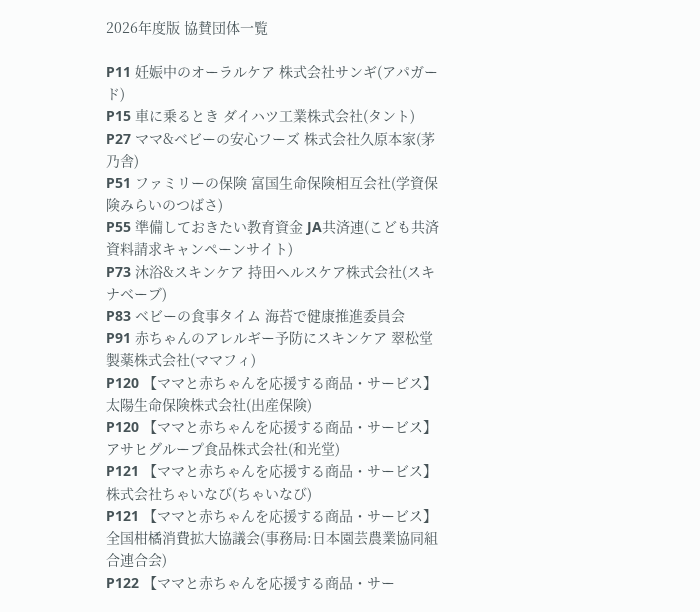2026年度版 協賛団体一覧

P11 妊娠中のオーラルケア 株式会社サンギ(アパガード)
P15 車に乗るとき ダイハツ工業株式会社(タント)
P27 ママ&ベビーの安心フーズ 株式会社久原本家(茅乃舎)
P51 ファミリーの保険 富国生命保険相互会社(学資保険みらいのつばさ)
P55 準備しておきたい教育資金 JA共済連(こども共済資料請求キャンペーンサイト)
P73 沐浴&スキンケア 持田ヘルスケア株式会社(スキナベーブ)
P83 ベビーの食事タイム 海苔で健康推進委員会
P91 赤ちゃんのアレルギー予防にスキンケア 翠松堂製薬株式会社(ママフィ)
P120 【ママと赤ちゃんを応援する商品・サービス】 太陽生命保険株式会社(出産保険)
P120 【ママと赤ちゃんを応援する商品・サービス】 アサヒグループ食品株式会社(和光堂)
P121 【ママと赤ちゃんを応援する商品・サービス】 株式会社ちゃいなび(ちゃいなび)
P121 【ママと赤ちゃんを応援する商品・サービス】 全国柑橘消費拡大協議会(事務局:日本園芸農業協同組合連合会)
P122 【ママと赤ちゃんを応援する商品・サー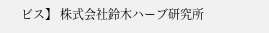ビス】 株式会社鈴木ハーブ研究所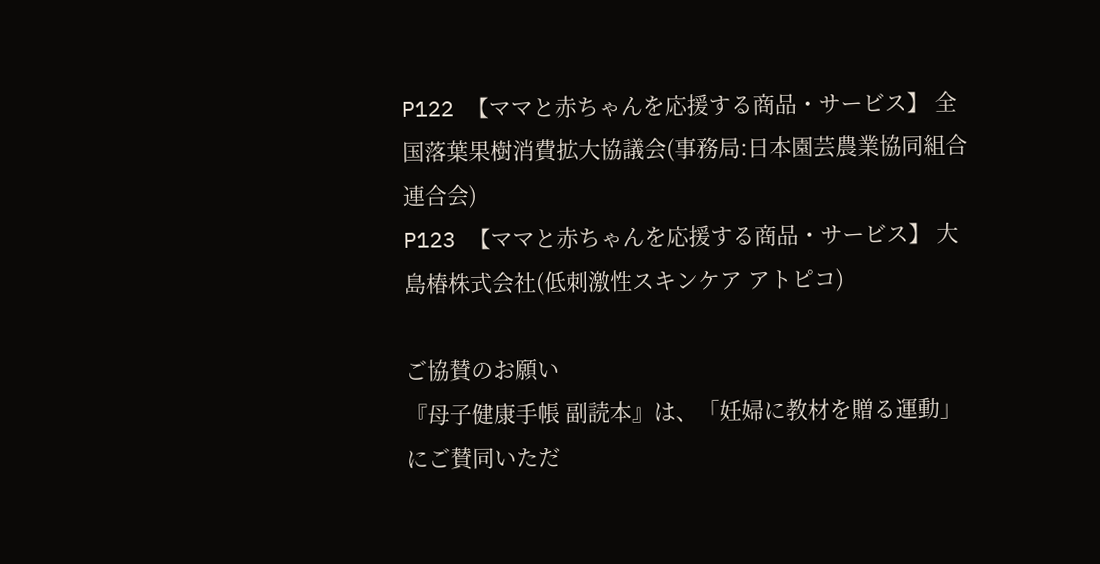P122 【ママと赤ちゃんを応援する商品・サービス】 全国落葉果樹消費拡大協議会(事務局:日本園芸農業協同組合連合会)
P123 【ママと赤ちゃんを応援する商品・サービス】 大島椿株式会社(低刺激性スキンケア アトピコ)

ご協賛のお願い
『母子健康手帳 副読本』は、「妊婦に教材を贈る運動」にご賛同いただ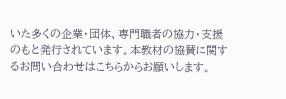いた多くの企業・団体、専門職者の協力・支援のもと発行されています。本教材の協賛に関するお問い合わせはこちらからお願いします。